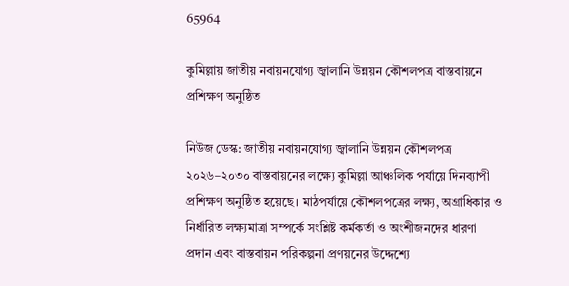65964

কুমিল্লায় জাতীয় নবায়নযোগ্য জ্বালানি উন্নয়ন কৌশলপত্র বাস্তবায়নে প্রশিক্ষণ অনুষ্ঠিত

নিউজ ডেস্ক: জাতীয় নবায়নযোগ্য জ্বালানি উন্নয়ন কৌশলপত্র ২০২৬–২০৩০ বাস্তবায়নের লক্ষ্যে কুমিল্লা আঞ্চলিক পর্যায়ে দিনব্যাপী প্রশিক্ষণ অনুষ্ঠিত হয়েছে। মাঠপর্যায়ে কৌশলপত্রের লক্ষ্য, অগ্রাধিকার ও নির্ধারিত লক্ষ্যমাত্রা সম্পর্কে সংশ্লিষ্ট কর্মকর্তা ও অংশীজনদের ধারণা প্রদান এবং বাস্তবায়ন পরিকল্পনা প্রণয়নের উদ্দেশ্যে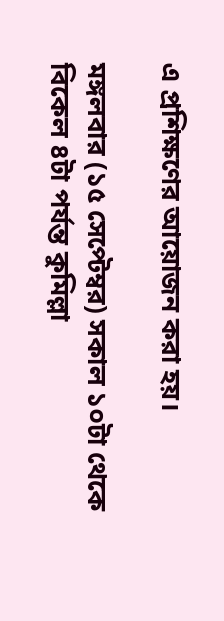এ প্রশিক্ষণের আয়োজন করা হয়।

মঙ্গলবার (১৫ সেপ্টেম্বর) সকাল ১০টা থেকে বিকেল ৪টা পর্যন্ত কুমিল্লা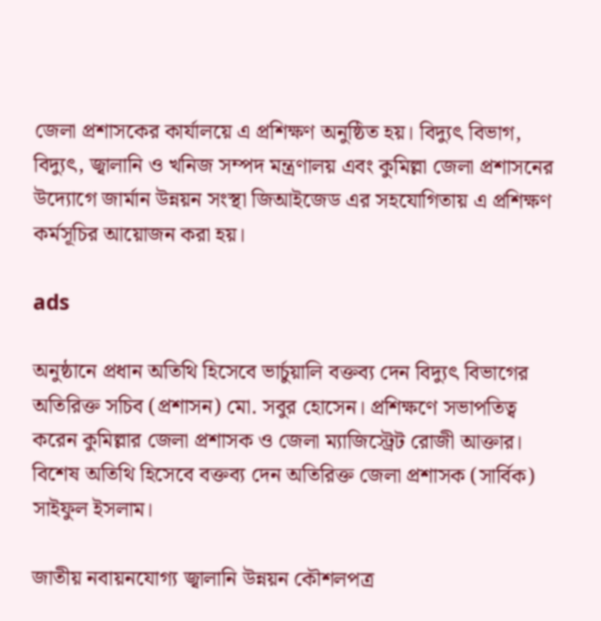জেলা প্রশাসকের কার্যালয়ে এ প্রশিক্ষণ অনুষ্ঠিত হয়। বিদ্যুৎ বিভাগ, বিদ্যুৎ, জ্বালানি ও খনিজ সম্পদ মন্ত্রণালয় এবং কুমিল্লা জেলা প্রশাসনের উদ্যোগে জার্মান উন্নয়ন সংস্থা জিআইজেড এর সহযোগিতায় এ প্রশিক্ষণ কর্মসূচির আয়োজন করা হয়।

ads

অনুষ্ঠানে প্রধান অতিথি হিসেবে ভার্চুয়ালি বক্তব্য দেন বিদ্যুৎ বিভাগের অতিরিক্ত সচিব (প্রশাসন) মো. সবুর হোসেন। প্রশিক্ষণে সভাপতিত্ব করেন কুমিল্লার জেলা প্রশাসক ও জেলা ম্যাজিস্ট্রেট রোজী আক্তার। বিশেষ অতিথি হিসেবে বক্তব্য দেন অতিরিক্ত জেলা প্রশাসক (সার্বিক) সাইফুল ইসলাম।

জাতীয় নবায়নযোগ্য জ্বালানি উন্নয়ন কৌশলপত্র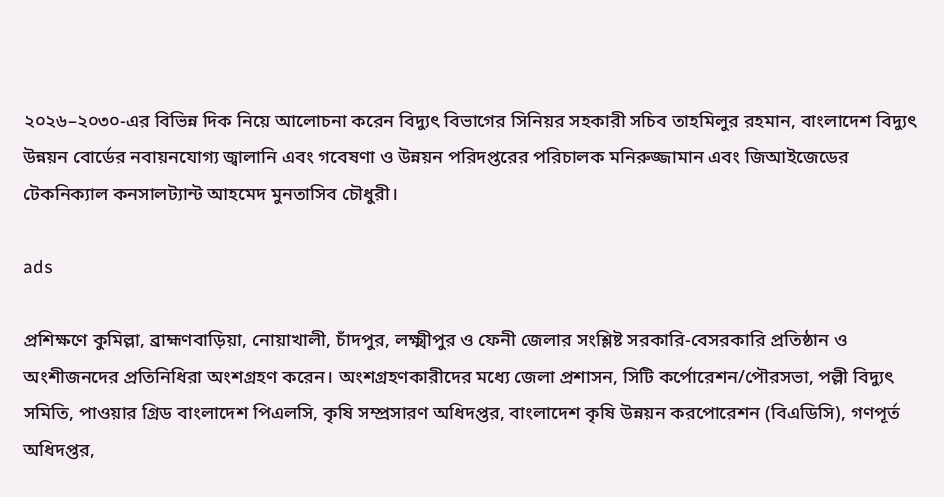২০২৬–২০৩০-এর বিভিন্ন দিক নিয়ে আলোচনা করেন বিদ্যুৎ বিভাগের সিনিয়র সহকারী সচিব তাহমিলুর রহমান, বাংলাদেশ বিদ্যুৎ উন্নয়ন বোর্ডের নবায়নযোগ্য জ্বালানি এবং গবেষণা ও উন্নয়ন পরিদপ্তরের পরিচালক মনিরুজ্জামান এবং জিআইজেডের টেকনিক্যাল কনসালট্যান্ট আহমেদ মুনতাসিব চৌধুরী।

ads

প্রশিক্ষণে কুমিল্লা, ব্রাহ্মণবাড়িয়া, নোয়াখালী, চাঁদপুর, লক্ষ্মীপুর ও ফেনী জেলার সংশ্লিষ্ট সরকারি-বেসরকারি প্রতিষ্ঠান ও অংশীজনদের প্রতিনিধিরা অংশগ্রহণ করেন। অংশগ্রহণকারীদের মধ্যে জেলা প্রশাসন, সিটি কর্পোরেশন/পৌরসভা, পল্লী বিদ্যুৎ সমিতি, পাওয়ার গ্রিড বাংলাদেশ পিএলসি, কৃষি সম্প্রসারণ অধিদপ্তর, বাংলাদেশ কৃষি উন্নয়ন করপোরেশন (বিএডিসি), গণপূর্ত অধিদপ্তর,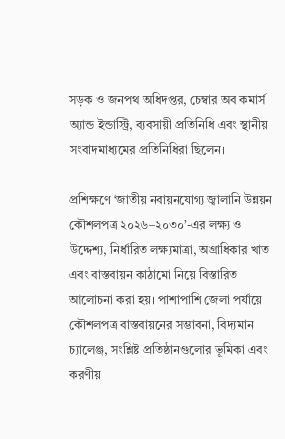সড়ক ও জনপথ অধিদপ্তর, চেম্বার অব কমার্স অ্যান্ড ইন্ডাস্ট্রি, ব্যবসায়ী প্রতিনিধি এবং স্থানীয় সংবাদমাধ্যমের প্রতিনিধিরা ছিলেন।

প্রশিক্ষণে ‘জাতীয় নবায়নযোগ্য জ্বালানি উন্নয়ন কৌশলপত্র ২০২৬–২০৩০’-এর লক্ষ্য ও উদ্দেশ্য, নির্ধারিত লক্ষ্যমাত্রা, অগ্রাধিকার খাত এবং বাস্তবায়ন কাঠামো নিয়ে বিস্তারিত আলোচনা করা হয়। পাশাপাশি জেলা পর্যায়ে কৌশলপত্র বাস্তবায়নের সম্ভাবনা, বিদ্যমান চ্যালেঞ্জ, সংশ্লিষ্ট প্রতিষ্ঠানগুলোর ভূমিকা এবং করণীয়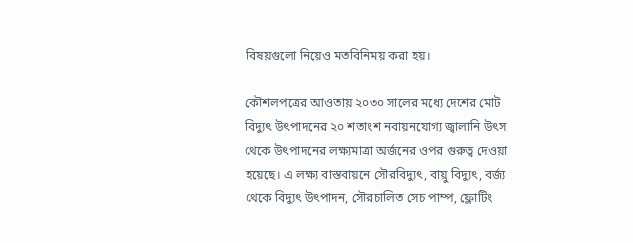বিষয়গুলো নিয়েও মতবিনিময় করা হয়।

কৌশলপত্রের আওতায় ২০৩০ সালের মধ্যে দেশের মোট বিদ্যুৎ উৎপাদনের ২০ শতাংশ নবায়নযোগ্য জ্বালানি উৎস থেকে উৎপাদনের লক্ষ্যমাত্রা অর্জনের ওপর গুরুত্ব দেওয়া হয়েছে। এ লক্ষ্য বাস্তবায়নে সৌরবিদ্যুৎ, বায়ু বিদ্যুৎ, বর্জ্য থেকে বিদ্যুৎ উৎপাদন, সৌরচালিত সেচ পাম্প, ফ্লোটিং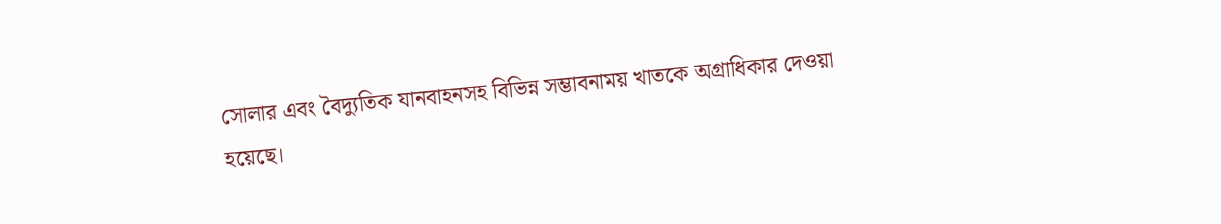সোলার এবং বৈদ্যুতিক যানবাহনসহ বিভিন্ন সম্ভাবনাময় খাতকে অগ্রাধিকার দেওয়া হয়েছে।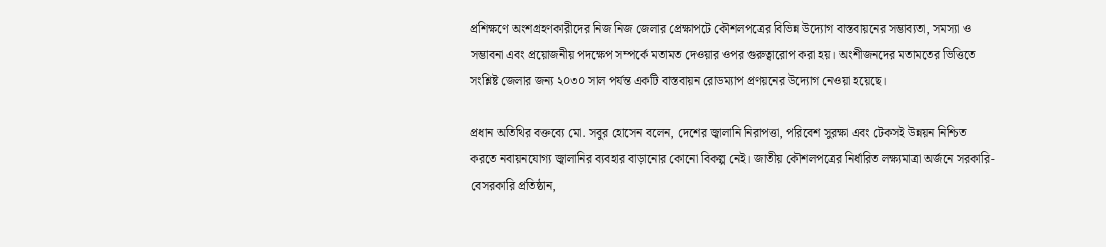প্রশিক্ষণে অংশগ্রহণকারীদের নিজ নিজ জেলার প্রেক্ষাপটে কৌশলপত্রের বিভিন্ন উদ্যোগ বাস্তবায়নের সম্ভাব্যতা, সমস্যা ও সম্ভাবনা এবং প্রয়োজনীয় পদক্ষেপ সম্পর্কে মতামত দেওয়ার ওপর গুরুত্বারোপ করা হয়। অংশীজনদের মতামতের ভিত্তিতে সংশ্লিষ্ট জেলার জন্য ২০৩০ সাল পর্যন্ত একটি বাস্তবায়ন রোডম্যাপ প্রণয়নের উদ্যোগ নেওয়া হয়েছে।

প্রধান অতিথির বক্তব্যে মো. সবুর হোসেন বলেন, দেশের জ্বালানি নিরাপত্তা, পরিবেশ সুরক্ষা এবং টেকসই উন্নয়ন নিশ্চিত করতে নবায়নযোগ্য জ্বালানির ব্যবহার বাড়ানোর কোনো বিকল্প নেই। জাতীয় কৌশলপত্রের নির্ধারিত লক্ষ্যমাত্রা অর্জনে সরকারি-বেসরকারি প্রতিষ্ঠান,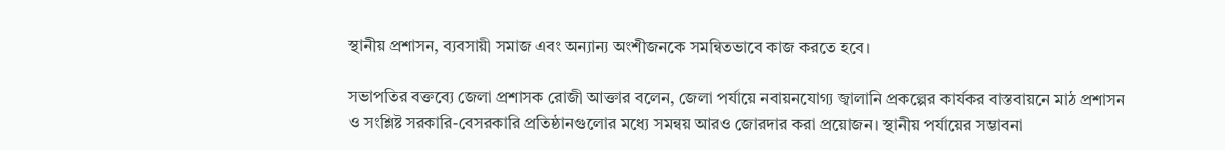স্থানীয় প্রশাসন, ব্যবসায়ী সমাজ এবং অন্যান্য অংশীজনকে সমন্বিতভাবে কাজ করতে হবে।

সভাপতির বক্তব্যে জেলা প্রশাসক রোজী আক্তার বলেন, জেলা পর্যায়ে নবায়নযোগ্য জ্বালানি প্রকল্পের কার্যকর বাস্তবায়নে মাঠ প্রশাসন ও সংশ্লিষ্ট সরকারি-বেসরকারি প্রতিষ্ঠানগুলোর মধ্যে সমন্বয় আরও জোরদার করা প্রয়োজন। স্থানীয় পর্যায়ের সম্ভাবনা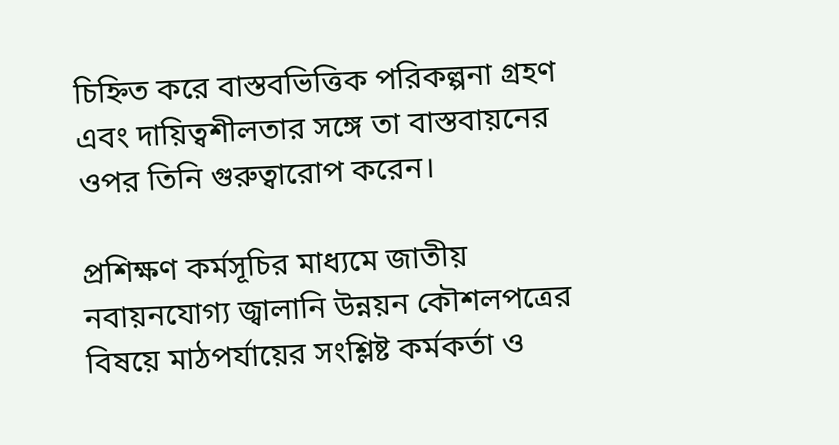চিহ্নিত করে বাস্তবভিত্তিক পরিকল্পনা গ্রহণ এবং দায়িত্বশীলতার সঙ্গে তা বাস্তবায়নের ওপর তিনি গুরুত্বারোপ করেন।

প্রশিক্ষণ কর্মসূচির মাধ্যমে জাতীয় নবায়নযোগ্য জ্বালানি উন্নয়ন কৌশলপত্রের বিষয়ে মাঠপর্যায়ের সংশ্লিষ্ট কর্মকর্তা ও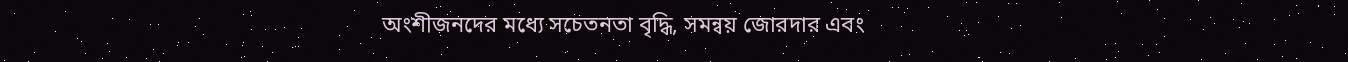অংশীজনদের মধ্যে সচেতনতা বৃদ্ধি, সমন্বয় জোরদার এবং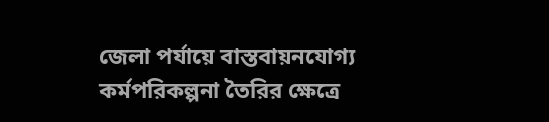জেলা পর্যায়ে বাস্তবায়নযোগ্য কর্মপরিকল্পনা তৈরির ক্ষেত্রে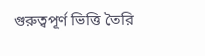গুরুত্বপূর্ণ ভিত্তি তৈরি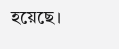হয়েছে।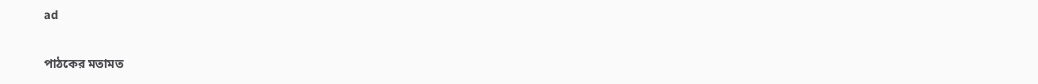ad

পাঠকের মতামত